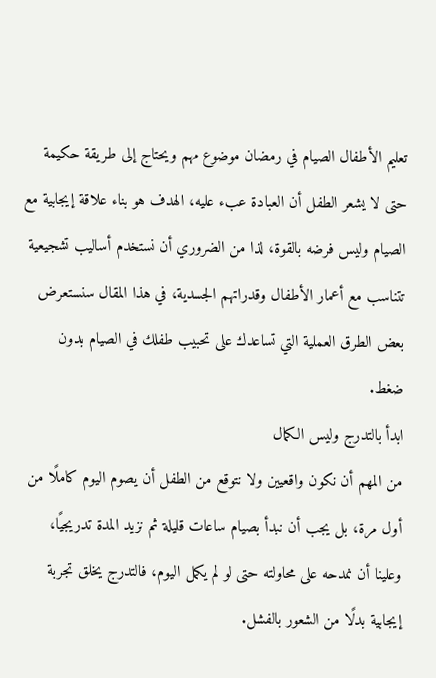تعليم الأطفال الصيام في رمضان موضوع مهم ويحتاج إلى طريقة حكيمة حتى لا يشعر الطفل أن العبادة عبء عليه، الهدف هو بناء علاقة إيجابية مع الصيام وليس فرضه بالقوة، لذا من الضروري أن نستخدم أساليب تشجيعية تتناسب مع أعمار الأطفال وقدراتهم الجسدية، في هذا المقال سنستعرض بعض الطرق العملية التي تساعدك على تحبيب طفلك في الصيام بدون ضغط.
ابدأ بالتدرج وليس الكمال
من المهم أن نكون واقعيين ولا نتوقع من الطفل أن يصوم اليوم كاملًا من أول مرة، بل يجب أن نبدأ بصيام ساعات قليلة ثم نزيد المدة تدريجيًا، وعلينا أن نمدحه على محاولته حتى لو لم يكمل اليوم، فالتدرج يخلق تجربة إيجابية بدلًا من الشعور بالفشل.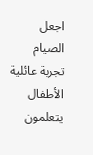اجعل الصيام تجربة عائلية
الأطفال يتعلمون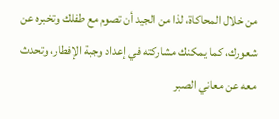من خلال المحاكاة، لذا من الجيد أن تصوم مع طفلك وتخبره عن شعورك، كما يمكنك مشاركته في إعداد وجبة الإفطار، وتحدث معه عن معاني الصبر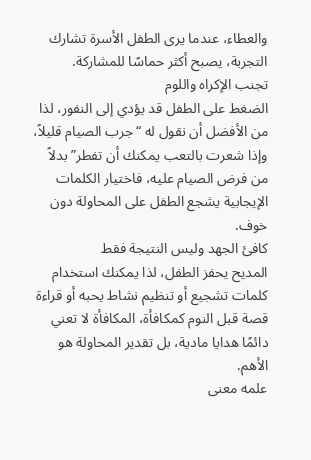والعطاء، عندما يرى الطفل الأسرة تشارك التجربة، يصبح أكثر حماسًا للمشاركة.
تجنب الإكراه واللوم
الضغط على الطفل قد يؤدي إلى النفور، لذا من الأفضل أن نقول له “جرب الصيام قليلاً، وإذا شعرت بالتعب يمكنك أن تفطر” بدلاً من فرض الصيام عليه، فاختيار الكلمات الإيجابية يشجع الطفل على المحاولة دون خوف.
كافئ الجهد وليس النتيجة فقط
المديح يحفز الطفل، لذا يمكنك استخدام كلمات تشجيع أو تنظيم نشاط يحبه أو قراءة قصة قبل النوم كمكافأة، المكافأة لا تعني دائمًا هدايا مادية، بل تقدير المحاولة هو الأهم.
علمه معنى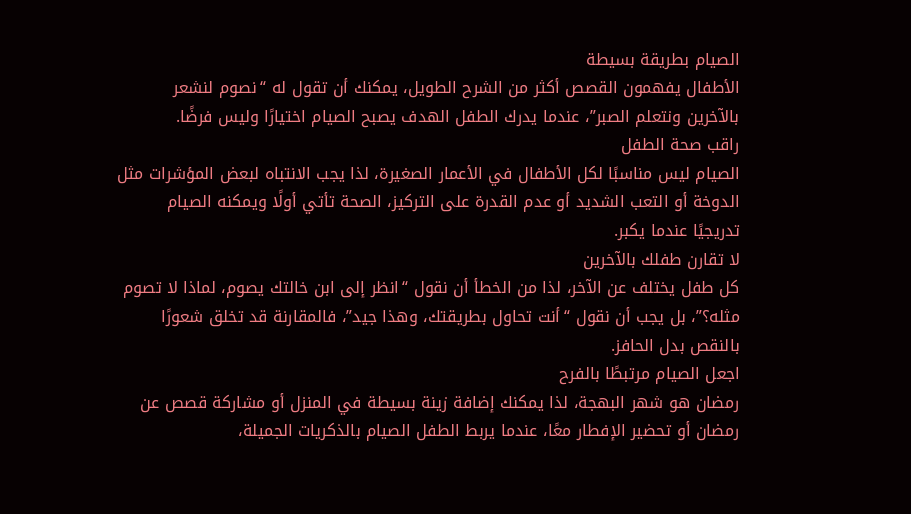الصيام بطريقة بسيطة
الأطفال يفهمون القصص أكثر من الشرح الطويل، يمكنك أن تقول له “نصوم لنشعر بالآخرين ونتعلم الصبر”، عندما يدرك الطفل الهدف يصبح الصيام اختيارًا وليس فرضًا.
راقب صحة الطفل
الصيام ليس مناسبًا لكل الأطفال في الأعمار الصغيرة، لذا يجب الانتباه لبعض المؤشرات مثل الدوخة أو التعب الشديد أو عدم القدرة على التركيز، الصحة تأتي أولًا ويمكنه الصيام تدريجيًا عندما يكبر.
لا تقارن طفلك بالآخرين
كل طفل يختلف عن الآخر، لذا من الخطأ أن نقول “انظر إلى ابن خالتك يصوم، لماذا لا تصوم مثله؟”، بل يجب أن نقول “أنت تحاول بطريقتك، وهذا جيد”، فالمقارنة قد تخلق شعورًا بالنقص بدل الحافز.
اجعل الصيام مرتبطًا بالفرح
رمضان هو شهر البهجة، لذا يمكنك إضافة زينة بسيطة في المنزل أو مشاركة قصص عن رمضان أو تحضير الإفطار معًا، عندما يربط الطفل الصيام بالذكريات الجميلة،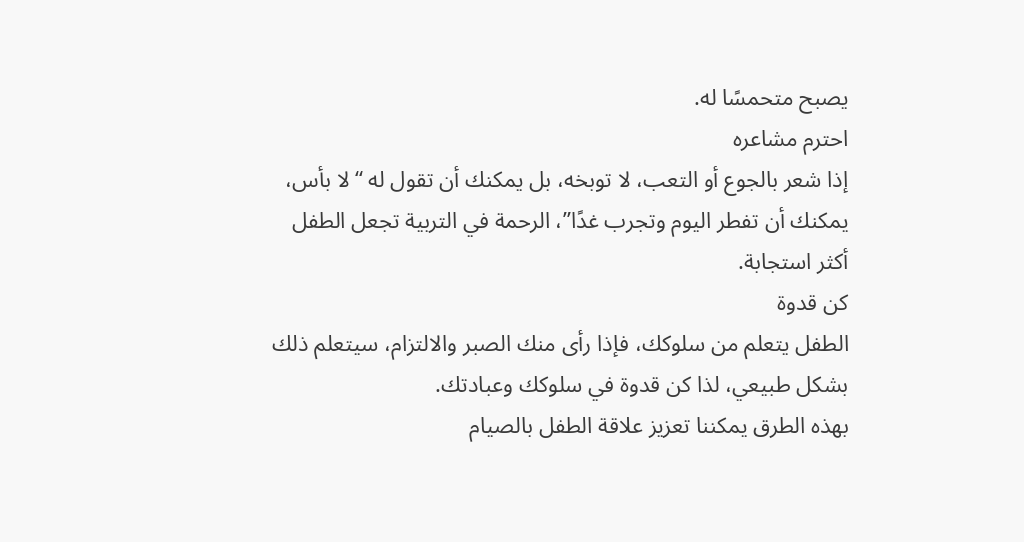يصبح متحمسًا له.
احترم مشاعره
إذا شعر بالجوع أو التعب، لا توبخه، بل يمكنك أن تقول له “لا بأس، يمكنك أن تفطر اليوم وتجرب غدًا”، الرحمة في التربية تجعل الطفل أكثر استجابة.
كن قدوة
الطفل يتعلم من سلوكك، فإذا رأى منك الصبر والالتزام، سيتعلم ذلك بشكل طبيعي، لذا كن قدوة في سلوكك وعبادتك.
بهذه الطرق يمكننا تعزيز علاقة الطفل بالصيام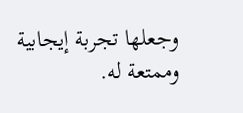وجعلها تجربة إيجابية وممتعة له.